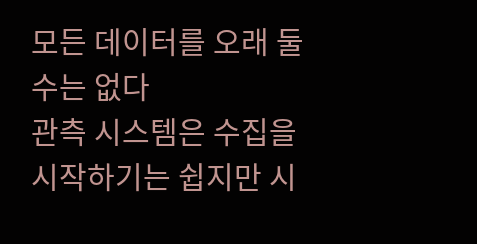모든 데이터를 오래 둘 수는 없다
관측 시스템은 수집을 시작하기는 쉽지만 시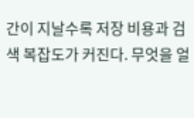간이 지날수록 저장 비용과 검색 복잡도가 커진다. 무엇을 얼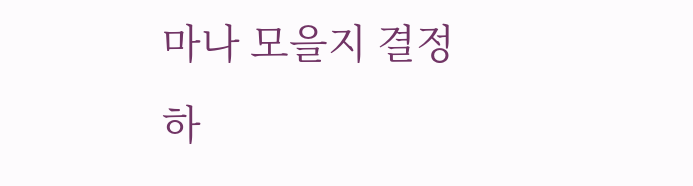마나 모을지 결정하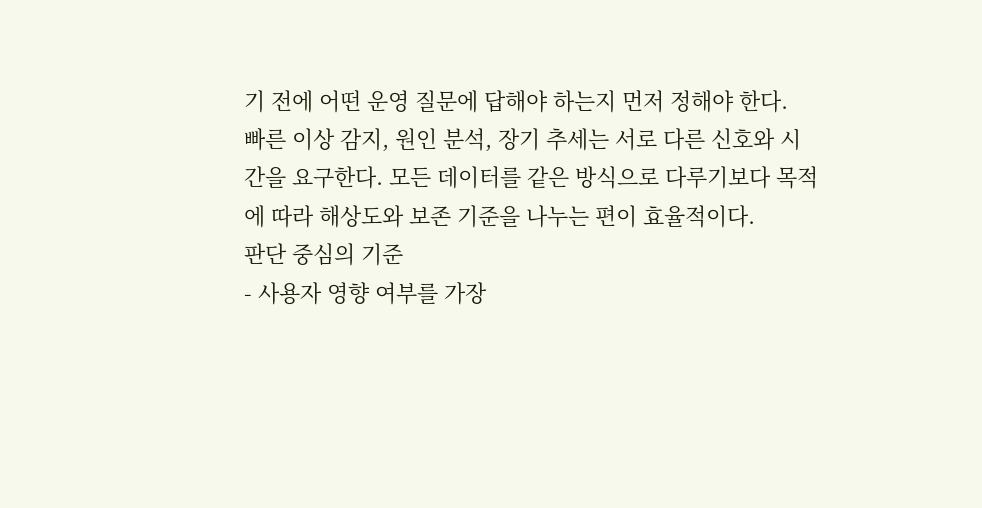기 전에 어떤 운영 질문에 답해야 하는지 먼저 정해야 한다.
빠른 이상 감지, 원인 분석, 장기 추세는 서로 다른 신호와 시간을 요구한다. 모든 데이터를 같은 방식으로 다루기보다 목적에 따라 해상도와 보존 기준을 나누는 편이 효율적이다.
판단 중심의 기준
- 사용자 영향 여부를 가장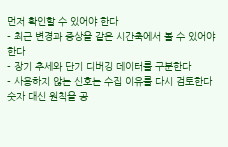먼저 확인할 수 있어야 한다
- 최근 변경과 증상을 같은 시간축에서 볼 수 있어야 한다
- 장기 추세와 단기 디버깅 데이터를 구분한다
- 사용하지 않는 신호는 수집 이유를 다시 검토한다
숫자 대신 원칙을 공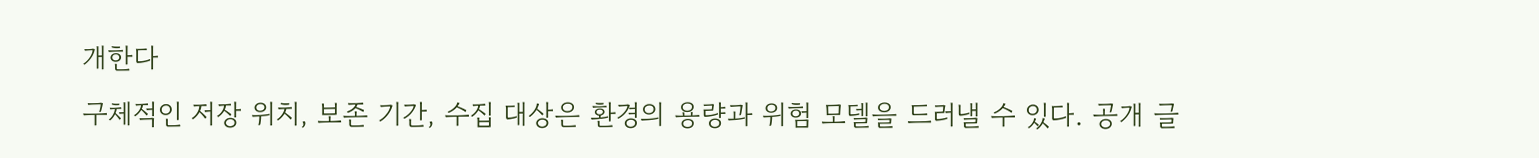개한다
구체적인 저장 위치, 보존 기간, 수집 대상은 환경의 용량과 위험 모델을 드러낼 수 있다. 공개 글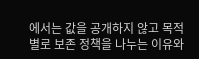에서는 값을 공개하지 않고 목적별로 보존 정책을 나누는 이유와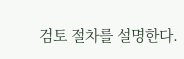검토 절차를 설명한다.